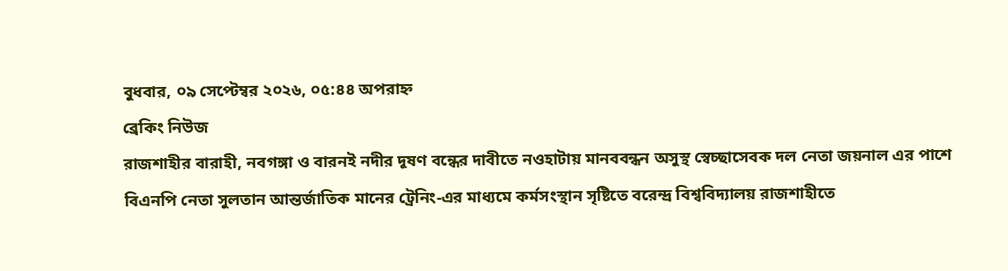বুধবার, ০৯ সেপ্টেম্বর ২০২৬, ০৫:৪৪ অপরাহ্ন
ব্রেকিং নিউজ
রাজশাহীর বারাহী, নবগঙ্গা ও বারনই নদীর দূষণ বন্ধের দাবীতে নওহাটায় মানববন্ধন অসুস্থ স্বেচ্ছাসেবক দল নেতা জয়নাল এর পাশে বিএনপি নেতা সুলতান আন্তর্জাতিক মানের ট্রেনিং-এর মাধ্যমে কর্মসংস্থান সৃষ্টিতে বরেন্দ্র বিশ্ববিদ্যালয় রাজশাহীতে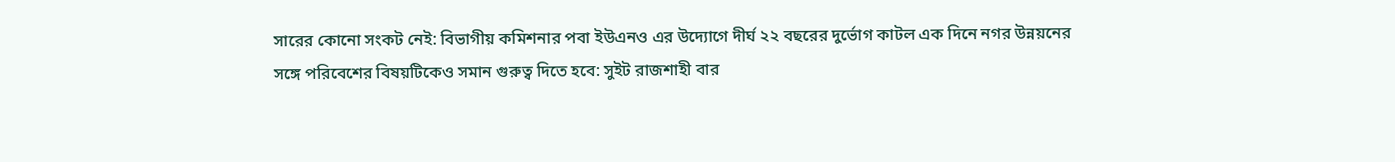সারের কোনো সংকট নেই: বিভাগীয় কমিশনার পবা ইউএনও এর উদ্যোগে দীর্ঘ ২২ বছরের দুর্ভোগ কাটল এক দিনে নগর উন্নয়নের সঙ্গে পরিবেশের বিষয়টিকেও সমান গুরুত্ব দিতে হবে: সুইট রাজশাহী বার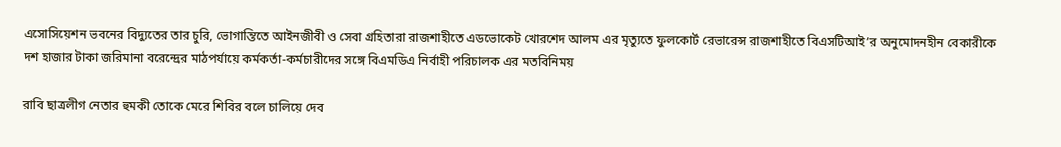এসোসিয়েশন ভবনের বিদ্যুতের তার চুরি, ভোগান্তিতে আইনজীবী ও সেবা গ্রহিতারা রাজশাহীতে এডভোকেট খোরশেদ আলম এর মৃত্যুতে ফুলকোর্ট রেভারেন্স রাজশাহীতে বিএসটিআই’র অনুমোদনহীন বেকারীকে দশ হাজার টাকা জরিমানা বরেন্দ্রের মাঠপর্যায়ে কর্মকর্তা-কর্মচারীদের সঙ্গে বিএমডিএ নির্বাহী পরিচালক এর মতবিনিময়

রাবি ছাত্রলীগ নেতার হুমকী তোকে মেরে শিবির বলে চালিয়ে দেব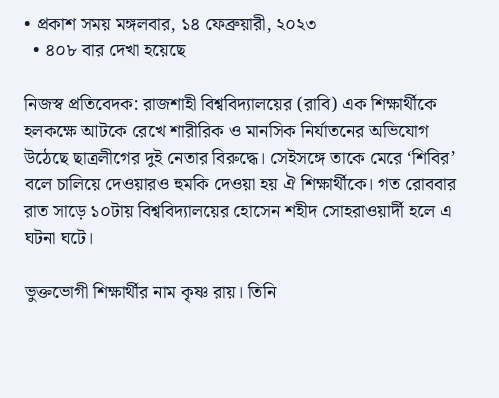• প্রকাশ সময় মঙ্গলবার, ১৪ ফেব্রুয়ারী, ২০২৩
  • ৪০৮ বার দেখা হয়েছে

নিজস্ব প্রতিবেদক: রাজশাহী বিশ্ববিদ্যালয়ের (রাবি) এক শিক্ষার্থীকে হলকক্ষে আটকে রেখে শারীরিক ও মানসিক নির্যাতনের অভিযোগ উঠেছে ছাত্রলীগের দুই নেতার বিরুদ্ধে। সেইসঙ্গে তাকে মেরে ‘শিবির’ বলে চালিয়ে দেওয়ারও হুমকি দেওয়া হয় ঐ শিক্ষার্থীকে। গত রোববার রাত সাড়ে ১০টায় বিশ্ববিদ্যালয়ের হোসেন শহীদ সোহরাওয়ার্দী হলে এ ঘটনা ঘটে।

ভুক্তভোগী শিক্ষার্থীর নাম কৃষ্ণ রায়। তিনি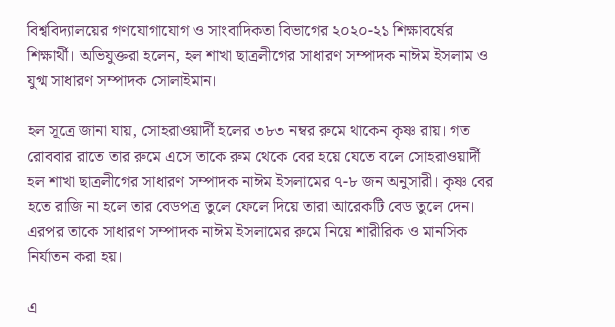বিশ্ববিদ্যালয়ের গণযোগাযোগ ও সাংবাদিকতা বিভাগের ২০২০-২১ শিক্ষাবর্ষের শিক্ষার্থী। অভিযুক্তরা হলেন, হল শাখা ছাত্রলীগের সাধারণ সম্পাদক নাঈম ইসলাম ও যুগ্ম সাধারণ সম্পাদক সোলাইমান।

হল সূত্রে জানা যায়, সোহরাওয়ার্দী হলের ৩৮৩ নম্বর রুমে থাকেন কৃষ্ণ রায়। গত রোববার রাতে তার রুমে এসে তাকে রুম থেকে বের হয়ে যেতে বলে সোহরাওয়ার্দী হল শাখা ছাত্রলীগের সাধারণ সম্পাদক নাঈম ইসলামের ৭-৮ জন অনুসারী। কৃষ্ণ বের হতে রাজি না হলে তার বেডপত্র তুলে ফেলে দিয়ে তারা আরেকটি বেড তুলে দেন। এরপর তাকে সাধারণ সম্পাদক নাঈম ইসলামের রুমে নিয়ে শারীরিক ও মানসিক নির্যাতন করা হয়।

এ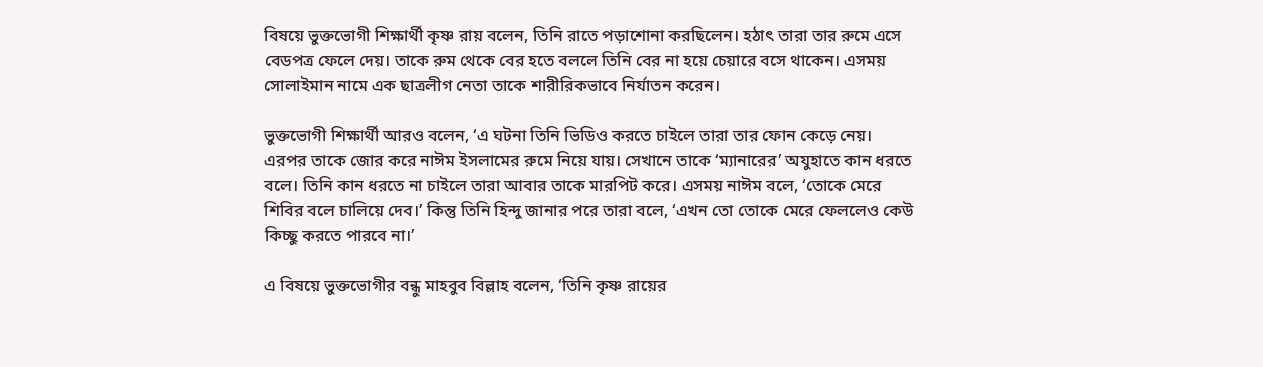বিষয়ে ভুক্তভোগী শিক্ষার্থী কৃষ্ণ রায় বলেন, তিনি রাতে পড়াশোনা করছিলেন। হঠাৎ তারা তার রুমে এসে বেডপত্র ফেলে দেয়। তাকে রুম থেকে বের হতে বললে তিনি বের না হয়ে চেয়ারে বসে থাকেন। এসময় সোলাইমান নামে এক ছাত্রলীগ নেতা তাকে শারীরিকভাবে নির্যাতন করেন।

ভুক্তভোগী শিক্ষার্থী আরও বলেন, ‘এ ঘটনা তিনি ভিডিও করতে চাইলে তারা তার ফোন কেড়ে নেয়। এরপর তাকে জোর করে নাঈম ইসলামের রুমে নিয়ে যায়। সেখানে তাকে ‘ম্যানারের’ অযুহাতে কান ধরতে বলে। তিনি কান ধরতে না চাইলে তারা আবার তাকে মারপিট করে। এসময় নাঈম বলে, ‘তোকে মেরে শিবির বলে চালিয়ে দেব।’ কিন্তু তিনি হিন্দু জানার পরে তারা বলে, ‘এখন তো তোকে মেরে ফেললেও কেউ কিচ্ছু করতে পারবে না।’

এ বিষয়ে ভুক্তভোগীর বন্ধু মাহবুব বিল্লাহ বলেন, ‘তিনি কৃষ্ণ রায়ের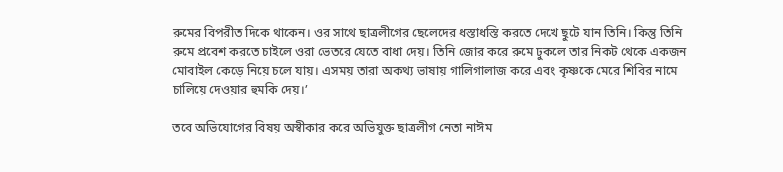রুমের বিপরীত দিকে থাকেন। ওর সাথে ছাত্রলীগের ছেলেদের ধস্তাধস্তি করতে দেখে ছুটে যান তিনি। কিন্তু তিনি রুমে প্রবেশ করতে চাইলে ওরা ভেতরে যেতে বাধা দেয়। তিনি জোর করে রুমে ঢুকলে তার নিকট থেকে একজন মোবাইল কেড়ে নিয়ে চলে যায়। এসময় তারা অকথ্য ভাষায় গালিগালাজ করে এবং কৃষ্ণকে মেরে শিবির নামে চালিয়ে দেওয়ার হুমকি দেয়।’

তবে অভিযোগের বিষয় অস্বীকার করে অভিযুক্ত ছাত্রলীগ নেতা নাঈম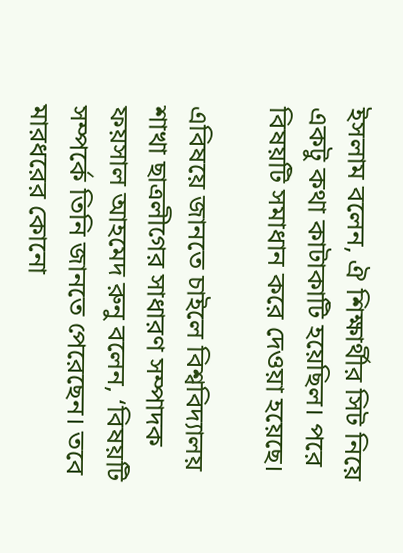ইসলাম বলেন, ঐ শিক্ষার্থীর সিট নিয়ে একটু কথা কাটাকাটি হয়েছিল। পরে বিষয়টি সমাধান করে দেওয়া হয়েছে।

এবিষয়ে জানতে চাইলে বিশ্ববিদ্যালয় শাখা ছাত্রলীগের সাধারণ সম্পাদক ফয়সাল আহমেদ রুনু বলেন, ‘বিষয়টি সম্পর্কে তিনি জানতে পেরেছেন। তবে মারধরের কোনো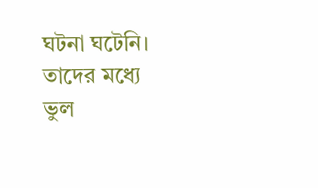ঘটনা ঘটেনি। তাদের মধ্যে ভুল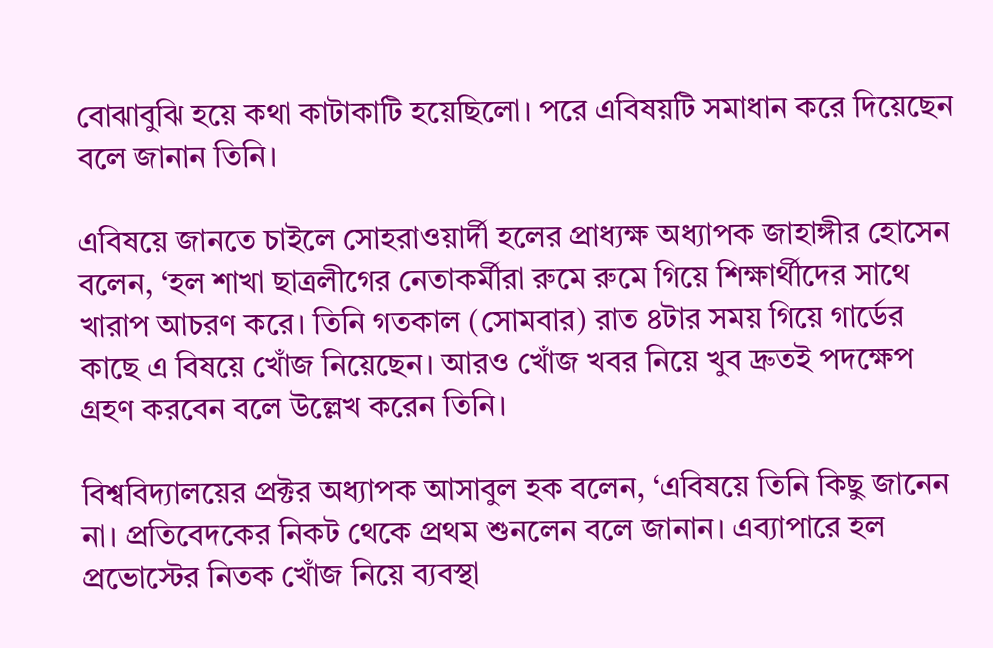বোঝাবুঝি হয়ে কথা কাটাকাটি হয়েছিলো। পরে এবিষয়টি সমাধান করে দিয়েছেন বলে জানান তিনি।

এবিষয়ে জানতে চাইলে সোহরাওয়ার্দী হলের প্রাধ্যক্ষ অধ্যাপক জাহাঙ্গীর হোসেন বলেন, ‘হল শাখা ছাত্রলীগের নেতাকর্মীরা রুমে রুমে গিয়ে শিক্ষার্থীদের সাথে খারাপ আচরণ করে। তিনি গতকাল (সোমবার) রাত ৪টার সময় গিয়ে গার্ডের কাছে এ বিষয়ে খোঁজ নিয়েছেন। আরও খোঁজ খবর নিয়ে খুব দ্রুতই পদক্ষেপ গ্রহণ করবেন বলে উল্লেখ করেন তিনি।

বিশ্ববিদ্যালয়ের প্রক্টর অধ্যাপক আসাবুল হক বলেন, ‘এবিষয়ে তিনি কিছু জানেন না। প্রতিবেদকের নিকট থেকে প্রথম শুনলেন বলে জানান। এব্যাপারে হল প্রভোস্টের নিতক খোঁজ নিয়ে ব্যবস্থা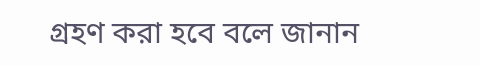গ্রহণ করা হবে বলে জানান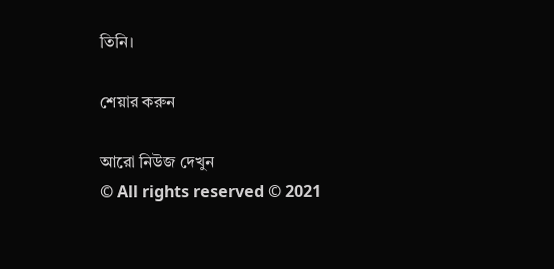তিনি।

শেয়ার করুন

আরো নিউজ দেখুন
© All rights reserved © 2021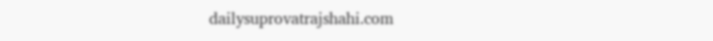dailysuprovatrajshahi.com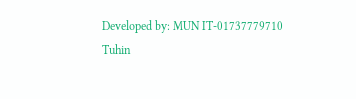Developed by: MUN IT-01737779710
Tuhin